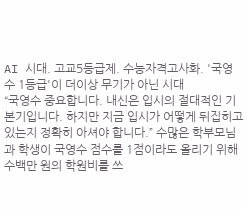AI 시대. 고교5등급제. 수능자격고사화. '국영수 1등급'이 더이상 무기가 아닌 시대
“국영수 중요합니다. 내신은 입시의 절대적인 기본기입니다. 하지만 지금 입시가 어떻게 뒤집히고 있는지 정확히 아셔야 합니다.” 수많은 학부모님과 학생이 국영수 점수를 1점이라도 올리기 위해 수백만 원의 학원비를 쓰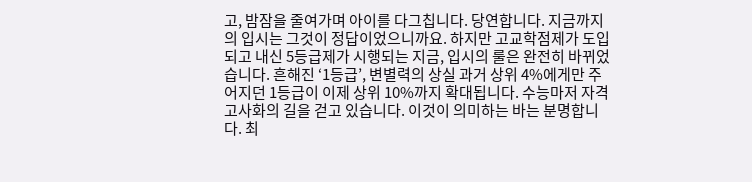고, 밤잠을 줄여가며 아이를 다그칩니다. 당연합니다. 지금까지의 입시는 그것이 정답이었으니까요. 하지만 고교학점제가 도입되고 내신 5등급제가 시행되는 지금, 입시의 룰은 완전히 바뀌었습니다. 흔해진 ‘1등급’, 변별력의 상실 과거 상위 4%에게만 주어지던 1등급이 이제 상위 10%까지 확대됩니다. 수능마저 자격고사화의 길을 걷고 있습니다. 이것이 의미하는 바는 분명합니다. 최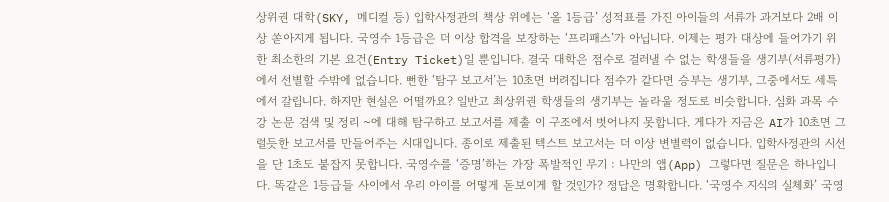상위권 대학(SKY, 메디컬 등) 입학사정관의 책상 위에는 ‘올 1등급’ 성적표를 가진 아이들의 서류가 과거보다 2배 이상 쏟아지게 됩니다. 국영수 1등급은 더 이상 합격을 보장하는 ‘프리패스’가 아닙니다. 이제는 평가 대상에 들어가기 위한 최소한의 기본 요건(Entry Ticket)일 뿐입니다. 결국 대학은 점수로 걸러낼 수 없는 학생들을 생기부(서류평가) 에서 선별할 수밖에 없습니다. 뻔한 ‘탐구 보고서’는 10초면 버려집니다 점수가 같다면 승부는 생기부, 그중에서도 세특에서 갈립니다. 하지만 현실은 어떨까요? 일반고 최상위권 학생들의 생기부는 놀라울 정도로 비슷합니다. 심화 과목 수강 논문 검색 및 정리 ~에 대해 탐구하고 보고서를 제출 이 구조에서 벗어나지 못합니다. 게다가 지금은 AI가 10초면 그럴듯한 보고서를 만들어주는 시대입니다. 종이로 제출된 텍스트 보고서는 더 이상 변별력이 없습니다. 입학사정관의 시선을 단 1초도 붙잡지 못합니다. 국영수를 ‘증명’하는 가장 폭발적인 무기 : 나만의 앱(App) 그렇다면 질문은 하나입니다. 똑같은 1등급들 사이에서 우리 아이를 어떻게 돋보이게 할 것인가? 정답은 명확합니다. ‘국영수 지식의 실체화’ 국영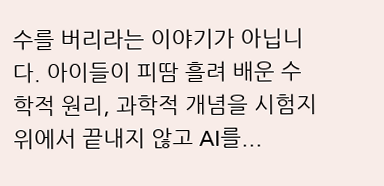수를 버리라는 이야기가 아닙니다. 아이들이 피땀 흘려 배운 수학적 원리, 과학적 개념을 시험지 위에서 끝내지 않고 AI를...